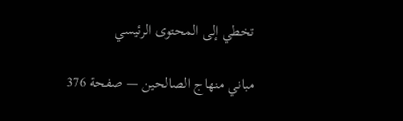تخطي إلى المحتوى الرئيسي

مباني منهاج الصالحين — صفحة 376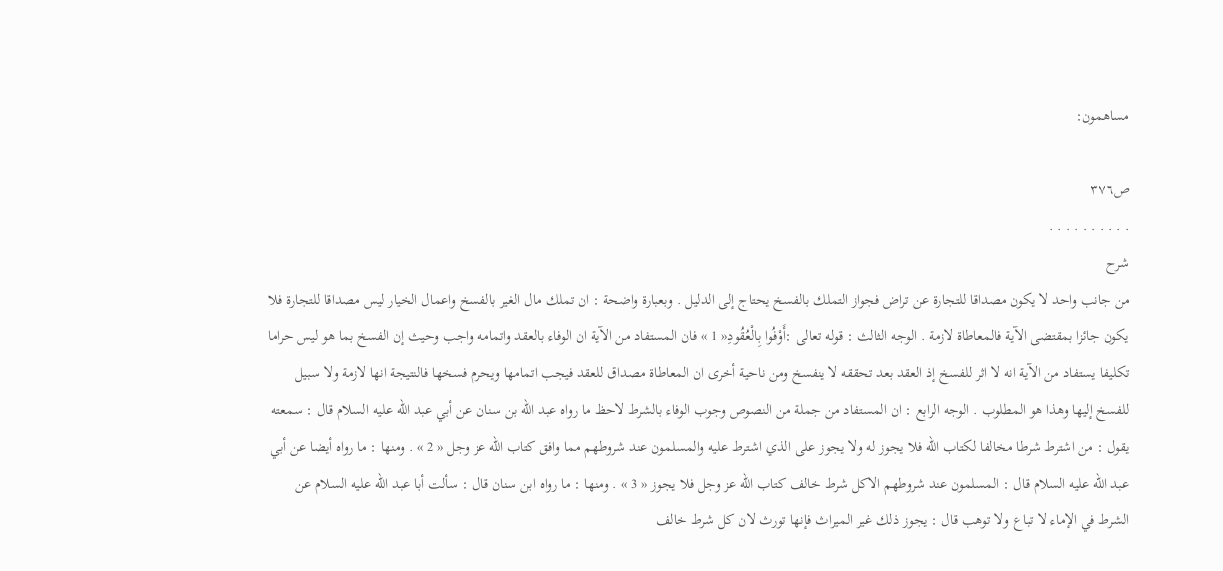مساهمون:

ص٣٧٦
. . . . . . . . . .
شرح
من جانب واحد لا يكون مصداقا للتجارة عن تراض فجواز التملك بالفسخ يحتاج إلى الدليل . وبعبارة واضحة : ان تملك مال الغير بالفسخ واعمال الخيار ليس مصداقا للتجارة فلا يكون جائزا بمقتضى الآية فالمعاطاة لازمة . الوجه الثالث : قوله تعالى :أَوْفُوا بِالْعُقُودِ« 1 » فان المستفاد من الآية ان الوفاء بالعقد واتمامه واجب وحيث إن الفسخ بما هو ليس حراما تكليفا يستفاد من الآية انه لا اثر للفسخ إذ العقد بعد تحققه لا ينفسخ ومن ناحية أخرى ان المعاطاة مصداق للعقد فيجب اتمامها ويحرم فسخها فالنتيجة انها لازمة ولا سبيل للفسخ إليها وهذا هو المطلوب . الوجه الرابع : ان المستفاد من جملة من النصوص وجوب الوفاء بالشرط لاحظ ما رواه عبد اللّه بن سنان عن أبي عبد اللّه عليه السلام قال : سمعته يقول : من اشترط شرطا مخالفا لكتاب اللّه فلا يجوز له ولا يجوز على الذي اشترط عليه والمسلمون عند شروطهم مما وافق كتاب اللّه عز وجل « 2 » . ومنها : ما رواه أيضا عن أبي عبد اللّه عليه السلام قال : المسلمون عند شروطهم الاكل شرط خالف كتاب اللّه عز وجل فلا يجوز « 3 » . ومنها : ما رواه ابن سنان قال : سألت أبا عبد اللّه عليه السلام عن الشرط في الإماء لا تباع ولا توهب قال : يجوز ذلك غير الميراث فإنها تورث لان كل شرط خالف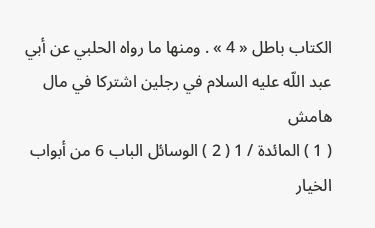الكتاب باطل « 4 » . ومنها ما رواه الحلبي عن أبي عبد اللّه عليه السلام في رجلين اشتركا في مال
هامش
( 1 ) المائدة / 1 ( 2 ) الوسائل الباب 6 من أبواب الخيار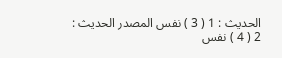الحديث : 1 ( 3 ) نفس المصدر الحديث : 2 ( 4 ) نفس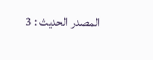المصدر الحديث : 3